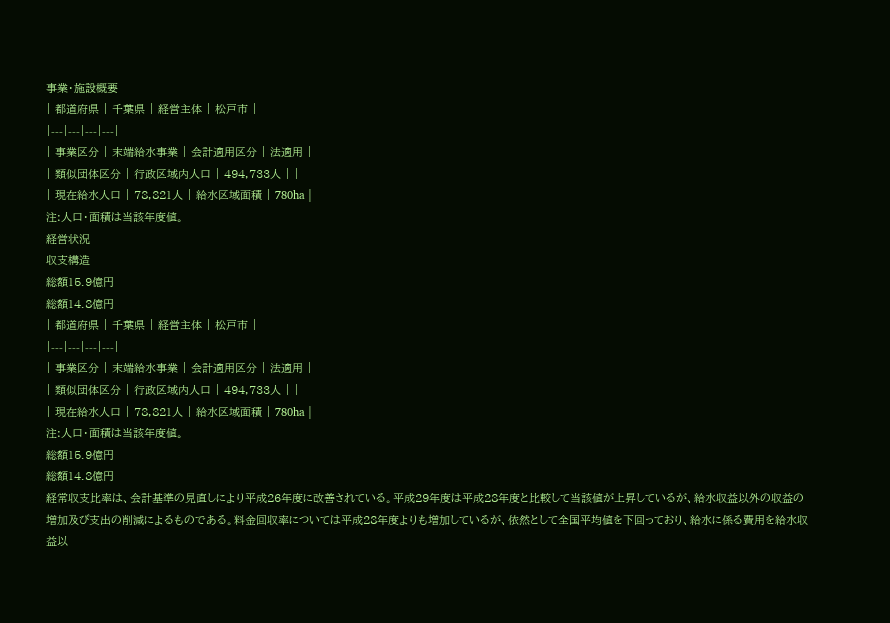事業・施設概要
| 都道府県 | 千葉県 | 経営主体 | 松戸市 |
|---|---|---|---|
| 事業区分 | 末端給水事業 | 会計適用区分 | 法適用 |
| 類似団体区分 | 行政区域内人口 | 494,733人 | |
| 現在給水人口 | 78,821人 | 給水区域面積 | 780ha |
注:人口・面積は当該年度値。
経営状況
収支構造
総額15.9億円
総額14.8億円
| 都道府県 | 千葉県 | 経営主体 | 松戸市 |
|---|---|---|---|
| 事業区分 | 末端給水事業 | 会計適用区分 | 法適用 |
| 類似団体区分 | 行政区域内人口 | 494,733人 | |
| 現在給水人口 | 78,821人 | 給水区域面積 | 780ha |
注:人口・面積は当該年度値。
総額15.9億円
総額14.8億円
経常収支比率は、会計基準の見直しにより平成26年度に改善されている。平成29年度は平成28年度と比較して当該値が上昇しているが、給水収益以外の収益の増加及び支出の削減によるものである。料金回収率については平成28年度よりも増加しているが、依然として全国平均値を下回っており、給水に係る費用を給水収益以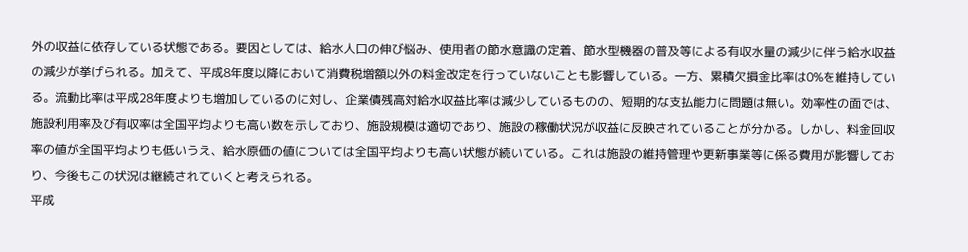外の収益に依存している状態である。要因としては、給水人口の伸び悩み、使用者の節水意識の定着、節水型機器の普及等による有収水量の減少に伴う給水収益の減少が挙げられる。加えて、平成8年度以降において消費税増額以外の料金改定を行っていないことも影響している。一方、累積欠損金比率は0%を維持している。流動比率は平成28年度よりも増加しているのに対し、企業債残高対給水収益比率は減少しているものの、短期的な支払能力に問題は無い。効率性の面では、施設利用率及び有収率は全国平均よりも高い数を示しており、施設規模は適切であり、施設の稼働状況が収益に反映されていることが分かる。しかし、料金回収率の値が全国平均よりも低いうえ、給水原価の値については全国平均よりも高い状態が続いている。これは施設の維持管理や更新事業等に係る費用が影響しており、今後もこの状況は継続されていくと考えられる。
平成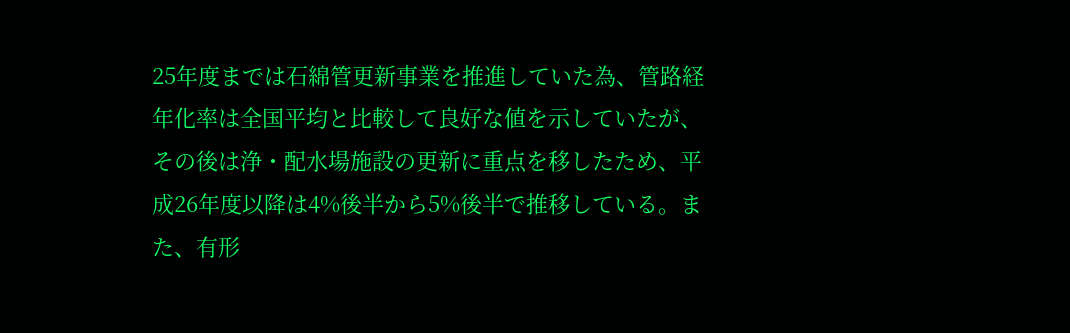25年度までは石綿管更新事業を推進していた為、管路経年化率は全国平均と比較して良好な値を示していたが、その後は浄・配水場施設の更新に重点を移したため、平成26年度以降は4%後半から5%後半で推移している。また、有形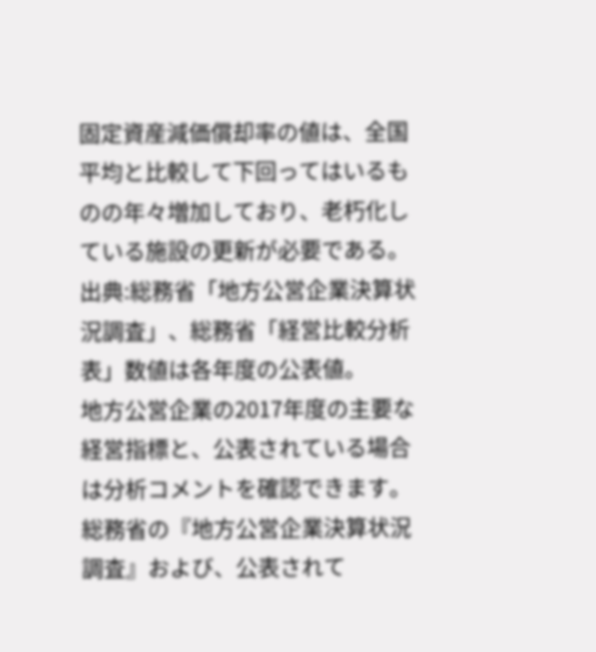固定資産減価償却率の値は、全国平均と比較して下回ってはいるものの年々増加しており、老朽化している施設の更新が必要である。
出典:総務省「地方公営企業決算状況調査」、総務省「経営比較分析表」数値は各年度の公表値。
地方公営企業の2017年度の主要な経営指標と、公表されている場合は分析コメントを確認できます。
総務省の『地方公営企業決算状況調査』および、公表されて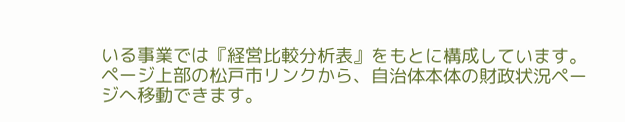いる事業では『経営比較分析表』をもとに構成しています。
ページ上部の松戸市リンクから、自治体本体の財政状況ページへ移動できます。